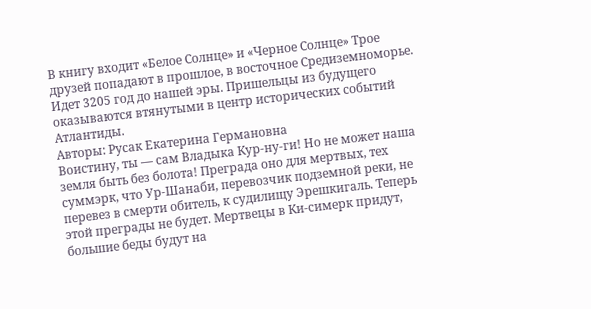В книгу входит «Белое Солнце» и «Черное Солнце» Трое друзей попадают в прошлое, в восточное Средиземноморье. Идет 3205 год до нашей эры. Пришельцы из будущего оказываются втянутыми в центр исторических событий Атлантиды.
Авторы: Русак Екатерина Германовна
Воистину, ты — сам Владыка Кур-ну-ги! Но не может наша земля быть без болота! Преграда оно для мертвых, тех суммэрк, что Ур-Шанаби, перевозчик подземной реки, не перевез в смерти обитель, к судилищу Эрешкигаль. Теперь этой преграды не будет. Мертвецы в Ки-симерк придут, большие беды будут на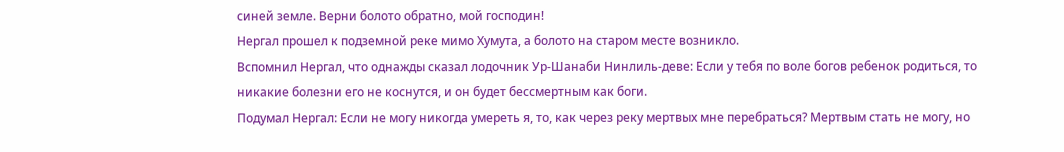синей земле. Верни болото обратно, мой господин!
Нергал прошел к подземной реке мимо Хумута, а болото на старом месте возникло.
Вспомнил Нергал, что однажды сказал лодочник Ур-Шанаби Нинлиль-деве: Если у тебя по воле богов ребенок родиться, то никакие болезни его не коснутся, и он будет бессмертным как боги.
Подумал Нергал: Если не могу никогда умереть я, то, как через реку мертвых мне перебраться? Мертвым стать не могу, но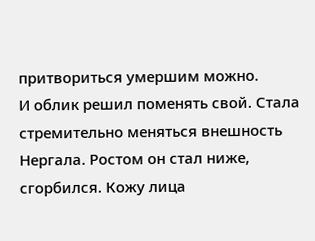притвориться умершим можно.
И облик решил поменять свой. Стала стремительно меняться внешность Нергала. Ростом он стал ниже, сгорбился. Кожу лица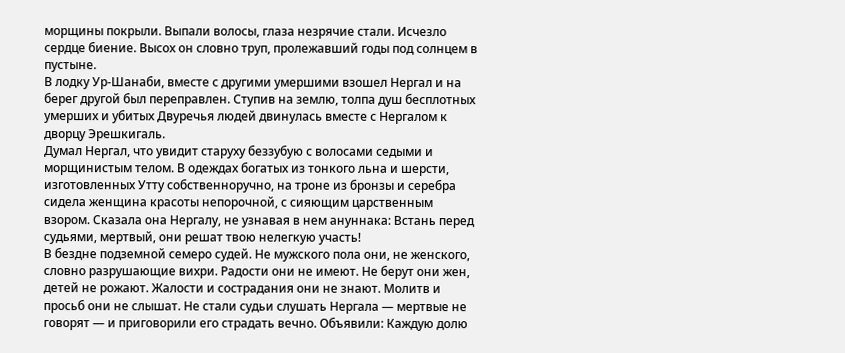морщины покрыли. Выпали волосы, глаза незрячие стали. Исчезло сердце биение. Высох он словно труп, пролежавший годы под солнцем в пустыне.
В лодку Ур-Шанаби, вместе с другими умершими взошел Нергал и на берег другой был переправлен. Ступив на землю, толпа душ бесплотных умерших и убитых Двуречья людей двинулась вместе с Нергалом к дворцу Эрешкигаль.
Думал Нергал, что увидит старуху беззубую с волосами седыми и морщинистым телом. В одеждах богатых из тонкого льна и шерсти, изготовленных Утту собственноручно, на троне из бронзы и серебра сидела женщина красоты непорочной, с сияющим царственным взором. Сказала она Нергалу, не узнавая в нем ануннака: Встань перед судьями, мертвый, они решат твою нелегкую участь!
В бездне подземной семеро судей. Не мужского пола они, не женского, словно разрушающие вихри. Радости они не имеют. Не берут они жен, детей не рожают. Жалости и сострадания они не знают. Молитв и просьб они не слышат. Не стали судьи слушать Нергала — мертвые не говорят — и приговорили его страдать вечно. Объявили: Каждую долю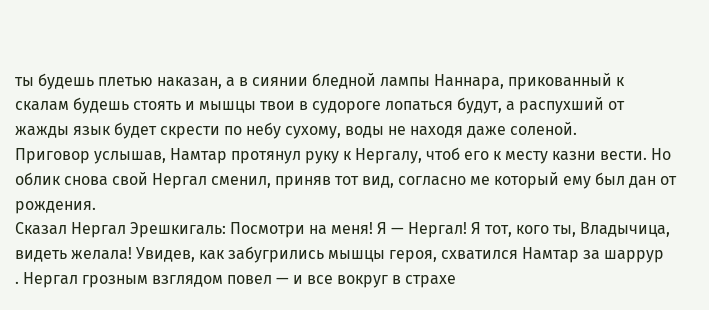ты будешь плетью наказан, а в сиянии бледной лампы Наннара, прикованный к скалам будешь стоять и мышцы твои в судороге лопаться будут, а распухший от жажды язык будет скрести по небу сухому, воды не находя даже соленой.
Приговор услышав, Намтар протянул руку к Нергалу, чтоб его к месту казни вести. Но облик снова свой Нергал сменил, приняв тот вид, согласно ме который ему был дан от рождения.
Сказал Нергал Эрешкигаль: Посмотри на меня! Я — Нергал! Я тот, кого ты, Владычица, видеть желала! Увидев, как забугрились мышцы героя, схватился Намтар за шаррур
. Нергал грозным взглядом повел — и все вокруг в страхе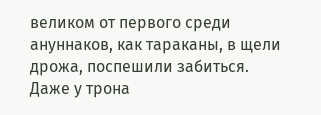великом от первого среди ануннаков, как тараканы, в щели дрожа, поспешили забиться. Даже у трона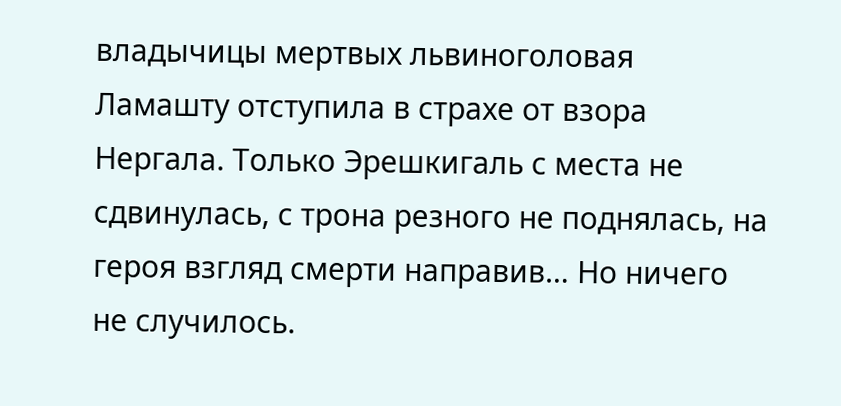владычицы мертвых львиноголовая Ламашту отступила в страхе от взора Нергала. Только Эрешкигаль с места не сдвинулась, с трона резного не поднялась, на героя взгляд смерти направив… Но ничего не случилось.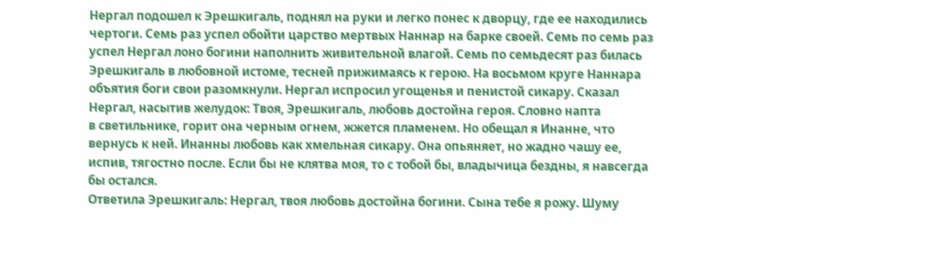Нергал подошел к Эрешкигаль, поднял на руки и легко понес к дворцу, где ее находились чертоги. Семь раз успел обойти царство мертвых Наннар на барке своей. Семь по семь раз успел Нергал лоно богини наполнить живительной влагой. Семь по семьдесят раз билась Эрешкигаль в любовной истоме, тесней прижимаясь к герою. На восьмом круге Наннара объятия боги свои разомкнули. Нергал испросил угощенья и пенистой сикару. Сказал Нергал, насытив желудок: Твоя, Эрешкигаль, любовь достойна героя. Словно напта
в светильнике, горит она черным огнем, жжется пламенем. Но обещал я Инанне, что вернусь к ней. Инанны любовь как хмельная сикару. Она опьяняет, но жадно чашу ее, испив, тягостно после. Если бы не клятва моя, то с тобой бы, владычица бездны, я навсегда бы остался.
Ответила Эрешкигаль: Нергал, твоя любовь достойна богини. Сына тебе я рожу. Шуму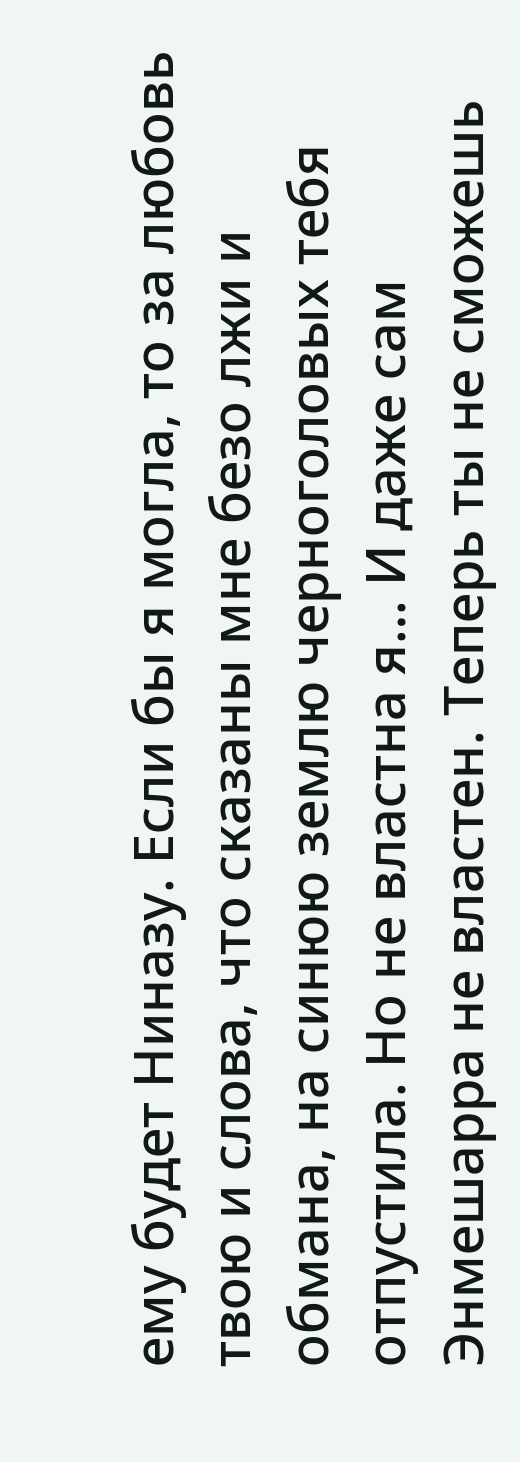ему будет Ниназу. Если бы я могла, то за любовь твою и слова, что сказаны мне безо лжи и обмана, на синюю землю черноголовых тебя отпустила. Но не властна я… И даже сам Энмешарра не властен. Теперь ты не сможешь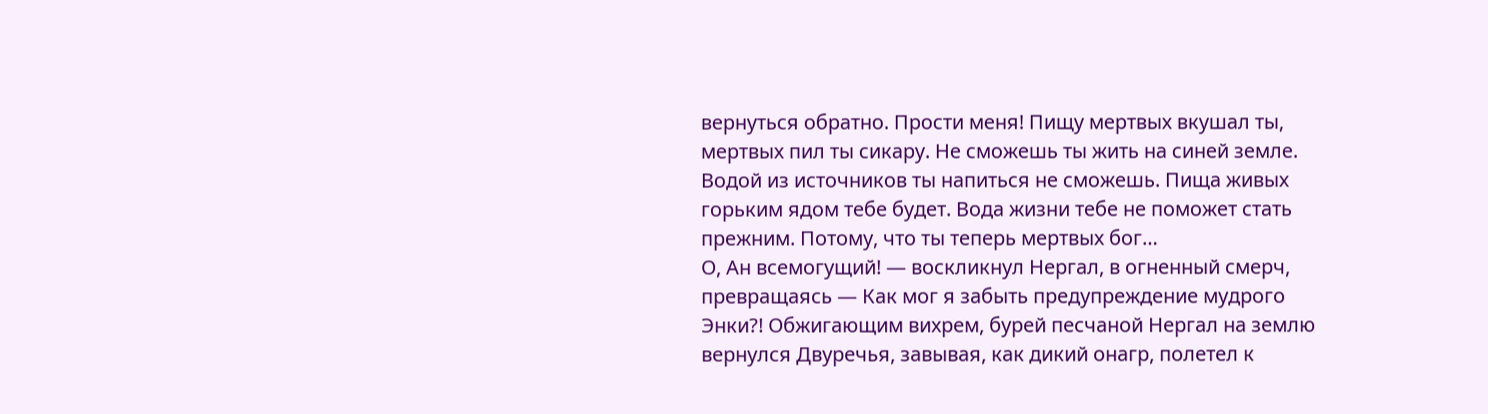вернуться обратно. Прости меня! Пищу мертвых вкушал ты, мертвых пил ты сикару. Не сможешь ты жить на синей земле. Водой из источников ты напиться не сможешь. Пища живых горьким ядом тебе будет. Вода жизни тебе не поможет стать прежним. Потому, что ты теперь мертвых бог…
О, Ан всемогущий! — воскликнул Нергал, в огненный смерч, превращаясь — Как мог я забыть предупреждение мудрого Энки?! Обжигающим вихрем, бурей песчаной Нергал на землю вернулся Двуречья, завывая, как дикий онагр, полетел к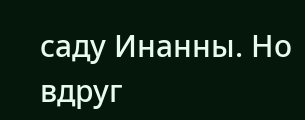саду Инанны. Но вдруг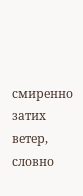смиренно затих ветер, словно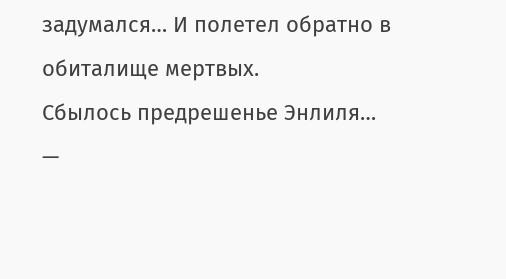задумался… И полетел обратно в обиталище мертвых.
Сбылось предрешенье Энлиля…
—